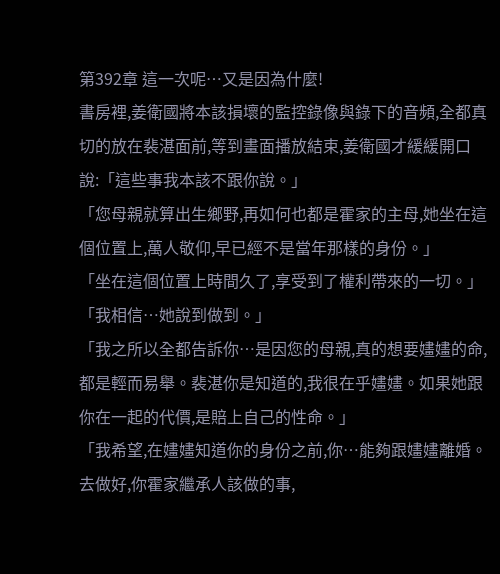第392章 這一次呢…又是因為什麼!
書房裡,姜衛國將本該損壞的監控錄像與錄下的音頻,全都真切的放在裴湛面前,等到畫面播放結束,姜衛國才緩緩開口說:「這些事我本該不跟你說。」
「您母親就算出生鄉野,再如何也都是霍家的主母,她坐在這個位置上,萬人敬仰,早已經不是當年那樣的身份。」
「坐在這個位置上時間久了,享受到了權利帶來的一切。」
「我相信…她說到做到。」
「我之所以全都告訴你…是因您的母親,真的想要嫿嫿的命,都是輕而易舉。裴湛你是知道的,我很在乎嫿嫿。如果她跟你在一起的代價,是賠上自己的性命。」
「我希望,在嫿嫿知道你的身份之前,你…能夠跟嫿嫿離婚。去做好,你霍家繼承人該做的事,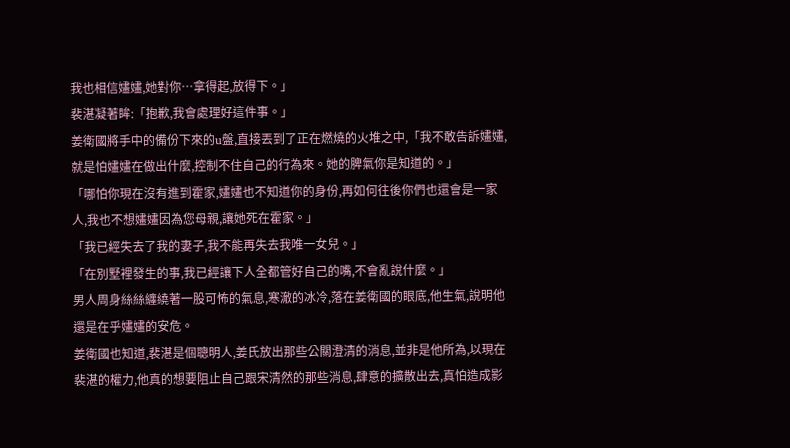我也相信嫿嫿,她對你…拿得起,放得下。」
裴湛凝著眸:「抱歉,我會處理好這件事。」
姜衛國將手中的備份下來的u盤,直接丟到了正在燃燒的火堆之中,「我不敢告訴嫿嫿,就是怕嫿嫿在做出什麼,控制不住自己的行為來。她的脾氣你是知道的。」
「哪怕你現在沒有進到霍家,嫿嫿也不知道你的身份,再如何往後你們也還會是一家人,我也不想嫿嫿因為您母親,讓她死在霍家。」
「我已經失去了我的妻子,我不能再失去我唯一女兒。」
「在別墅裡發生的事,我已經讓下人全都管好自己的嘴,不會亂說什麼。」
男人周身絲絲纏繞著一股可怖的氣息,寒澈的冰冷,落在姜衛國的眼底,他生氣,說明他還是在乎嫿嫿的安危。
姜衛國也知道,裴湛是個聰明人,姜氏放出那些公關澄清的消息,並非是他所為,以現在裴湛的權力,他真的想要阻止自己跟宋清然的那些消息,肆意的擴散出去,真怕造成影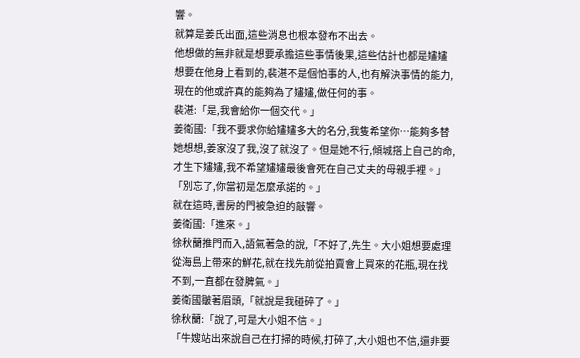響。
就算是姜氏出面,這些消息也根本發布不出去。
他想做的無非就是想要承擔這些事情後果,這些估計也都是嫿嫿想要在他身上看到的,裴湛不是個怕事的人,也有解決事情的能力,現在的他或許真的能夠為了嫿嫿,做任何的事。
裴湛:「是,我會給你一個交代。」
姜衛國:「我不要求你給嫿嫿多大的名分,我隻希望你…能夠多替她想想,姜家沒了我,沒了就沒了。但是她不行,傾城搭上自己的命,才生下嫿嫿,我不希望嫿嫿最後會死在自己丈夫的母親手裡。」
「別忘了,你當初是怎麼承諾的。」
就在這時,書房的門被急迫的敲響。
姜衛國:「進來。」
徐秋蘭推門而入,語氣著急的說,「不好了,先生。大小姐想要處理從海島上帶來的鮮花,就在找先前從拍賣會上買來的花瓶,現在找不到,一直都在發脾氣。」
姜衛國皺著眉頭,「就說是我碰碎了。」
徐秋蘭:「說了,可是大小姐不信。」
「牛嫂站出來說自己在打掃的時候,打碎了,大小姐也不信,還非要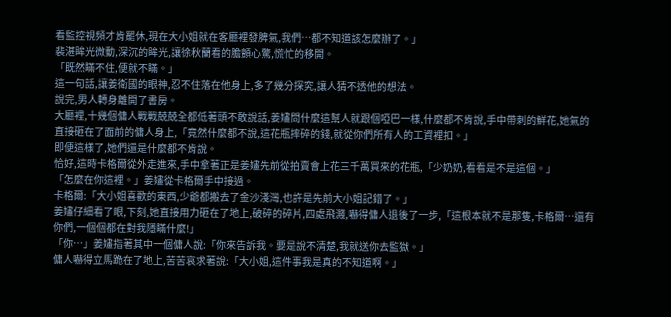看監控視頻才肯罷休,現在大小姐就在客廳裡發脾氣,我們…都不知道該怎麼辦了。」
裴湛眸光微動,深沉的眸光,讓徐秋蘭看的膽顫心驚,慌忙的移開。
「既然瞞不住,便就不瞞。」
這一句話,讓姜衛國的眼神,忍不住落在他身上,多了幾分探究,讓人猜不透他的想法。
說完,男人轉身離開了書房。
大廳裡,十幾個傭人戰戰兢兢全都低著頭不敢說話,姜嫿問什麼這幫人就跟個啞巴一樣,什麼都不肯說,手中帶刺的鮮花,她氣的直接砸在了面前的傭人身上,「竟然什麼都不說,這花瓶摔碎的錢,就從你們所有人的工資裡扣。」
即便這樣了,她們還是什麼都不肯說。
恰好,這時卡格爾從外走進來,手中拿著正是姜嫿先前從拍賣會上花三千萬買來的花瓶,「少奶奶,看看是不是這個。」
「怎麼在你這裡。」姜嫿從卡格爾手中接過。
卡格爾:「大小姐喜歡的東西,少爺都搬去了金沙淺灣,也許是先前大小姐記錯了。」
姜嫿仔細看了眼,下刻,她直接用力砸在了地上,破碎的碎片,四處飛濺,嚇得傭人退後了一步,「這根本就不是那隻,卡格爾…還有你們,一個個都在對我隱瞞什麼!」
「你…」姜嫿指著其中一個傭人說:「你來告訴我。要是說不清楚,我就送你去監獄。」
傭人嚇得立馬跪在了地上,苦苦哀求著說:「大小姐,這件事我是真的不知道啊。」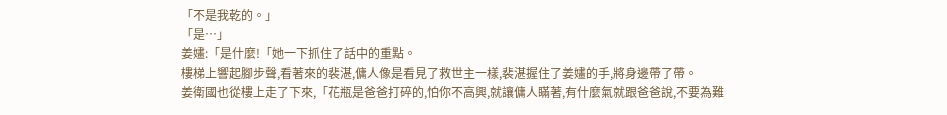「不是我乾的。」
「是…」
姜嫿:「是什麼!「她一下抓住了話中的重點。
樓梯上響起腳步聲,看著來的裴湛,傭人像是看見了救世主一樣,裴湛握住了姜嫿的手,將身邊帶了帶。
姜衛國也從樓上走了下來,「花瓶是爸爸打碎的,怕你不高興,就讓傭人瞞著,有什麼氣就跟爸爸說,不要為難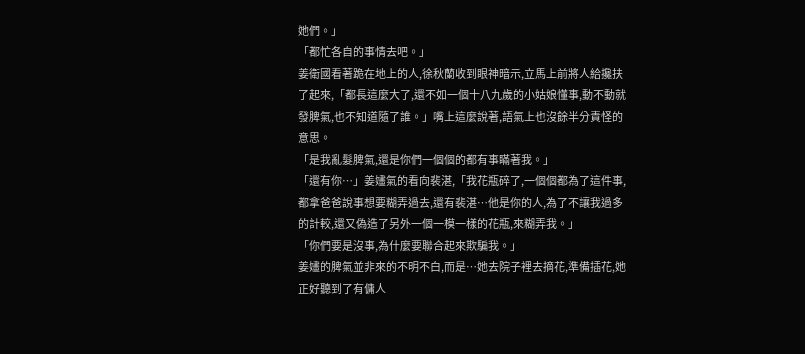她們。」
「都忙各自的事情去吧。」
姜衛國看著跪在地上的人,徐秋蘭收到眼神暗示,立馬上前將人給攙扶了起來,「都長這麼大了,還不如一個十八九歲的小姑娘懂事,動不動就發脾氣,也不知道隨了誰。」嘴上這麼說著,語氣上也沒餘半分責怪的意思。
「是我亂髮脾氣,還是你們一個個的都有事瞞著我。」
「還有你…」姜嫿氣的看向裴湛,「我花瓶碎了,一個個都為了這件事,都拿爸爸說事想要糊弄過去,還有裴湛…他是你的人,為了不讓我過多的計較,還又偽造了另外一個一模一樣的花瓶,來糊弄我。」
「你們要是沒事,為什麼要聯合起來欺騙我。」
姜嫿的脾氣並非來的不明不白,而是…她去院子裡去摘花,準備插花,她正好聽到了有傭人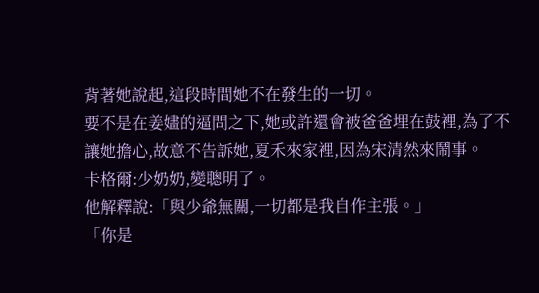背著她說起,這段時間她不在發生的一切。
要不是在姜嫿的逼問之下,她或許還會被爸爸埋在鼓裡,為了不讓她擔心,故意不告訴她,夏禾來家裡,因為宋清然來鬧事。
卡格爾:少奶奶,變聰明了。
他解釋說:「與少爺無關,一切都是我自作主張。」
「你是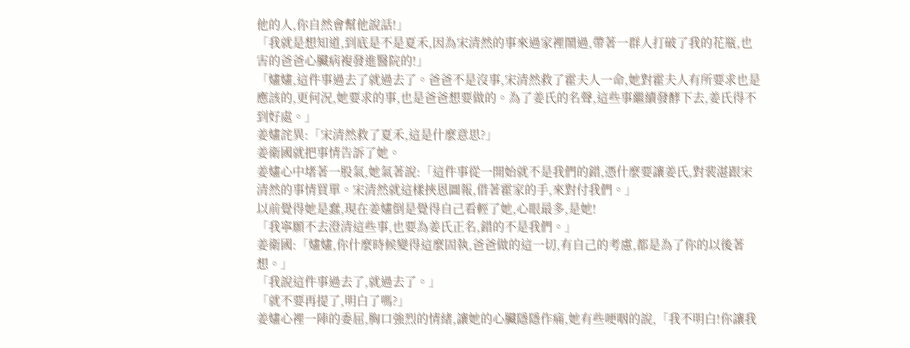他的人,你自然會幫他說話!」
「我就是想知道,到底是不是夏禾,因為宋清然的事來過家裡鬧過,帶著一群人打破了我的花瓶,也害的爸爸心臟病複發進醫院的!」
「嫿嫿,這件事過去了就過去了。爸爸不是沒事,宋清然救了霍夫人一命,她對霍夫人有所要求也是應該的,更何況,她要求的事,也是爸爸想要做的。為了姜氏的名聲,這些事繼續發酵下去,姜氏得不到好處。」
姜嫿詫異:「宋清然救了夏禾,這是什麼意思?」
姜衛國就把事情告訴了她。
姜嫿心中堵著一股氣,她氣著說:「這件事從一開始就不是我們的錯,憑什麼要讓姜氏,對裴湛跟宋清然的事情買單。宋清然就這樣挾恩圖報,借著霍家的手,來對付我們。」
以前覺得她是蠢,現在姜嫿倒是覺得自己看輕了她,心眼最多,是她!
「我寧願不去澄清這些事,也要為姜氏正名,錯的不是我們。」
姜衛國:「嫿嫿,你什麼時候變得這麼固執,爸爸做的這一切,有自己的考慮,都是為了你的以後著想。」
「我說這件事過去了,就過去了。」
「就不要再提了,明白了嗎?」
姜嫿心裡一陣的委屈,胸口強烈的情緒,讓她的心臟隱隱作痛,她有些哽咽的說,「我不明白!你讓我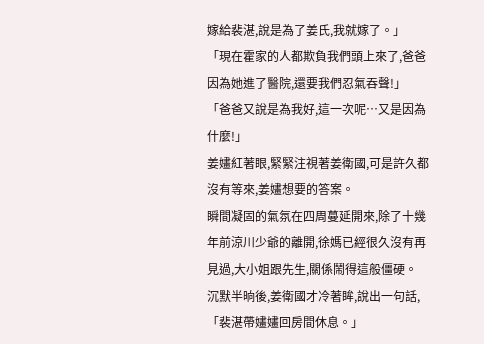嫁給裴湛,說是為了姜氏,我就嫁了。」
「現在霍家的人都欺負我們頭上來了,爸爸因為她進了醫院,還要我們忍氣吞聲!」
「爸爸又說是為我好,這一次呢…又是因為什麼!」
姜嫿紅著眼,緊緊注視著姜衛國,可是許久都沒有等來,姜嫿想要的答案。
瞬間凝固的氣氛在四周蔓延開來,除了十幾年前涼川少爺的離開,徐媽已經很久沒有再見過,大小姐跟先生,關係鬧得這般僵硬。
沉默半晌後,姜衛國才冷著眸,說出一句話,「裴湛帶嫿嫿回房間休息。」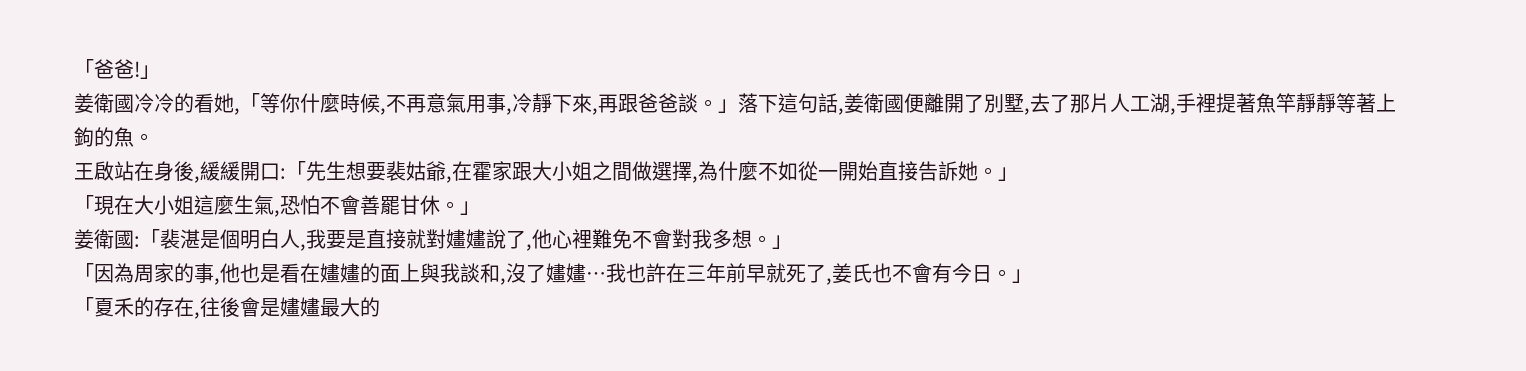「爸爸!」
姜衛國冷冷的看她,「等你什麼時候,不再意氣用事,冷靜下來,再跟爸爸談。」落下這句話,姜衛國便離開了別墅,去了那片人工湖,手裡提著魚竿靜靜等著上鉤的魚。
王啟站在身後,緩緩開口:「先生想要裴姑爺,在霍家跟大小姐之間做選擇,為什麼不如從一開始直接告訴她。」
「現在大小姐這麼生氣,恐怕不會善罷甘休。」
姜衛國:「裴湛是個明白人,我要是直接就對嫿嫿說了,他心裡難免不會對我多想。」
「因為周家的事,他也是看在嫿嫿的面上與我談和,沒了嫿嫿…我也許在三年前早就死了,姜氏也不會有今日。」
「夏禾的存在,往後會是嫿嫿最大的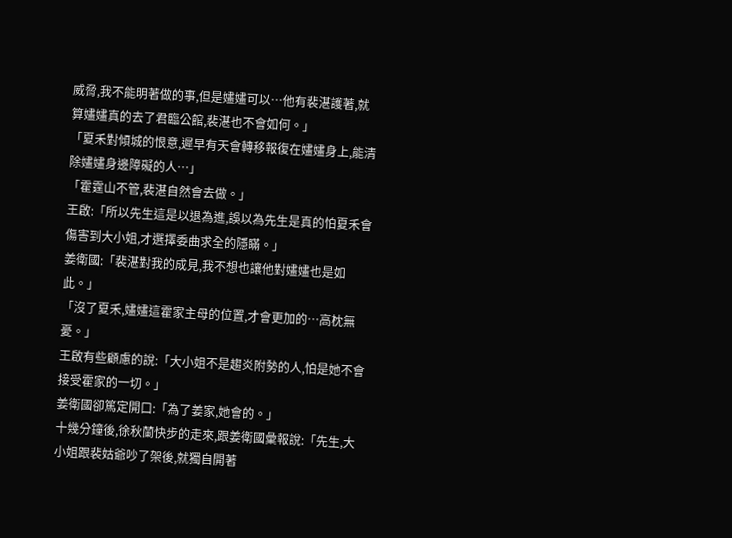威脅,我不能明著做的事,但是嫿嫿可以…他有裴湛護著,就算嫿嫿真的去了君臨公館,裴湛也不會如何。」
「夏禾對傾城的恨意,遲早有天會轉移報復在嫿嫿身上,能清除嫿嫿身邊障礙的人…」
「霍霆山不管,裴湛自然會去做。」
王啟:「所以先生這是以退為進,誤以為先生是真的怕夏禾會傷害到大小姐,才選擇委曲求全的隱瞞。」
姜衛國:「裴湛對我的成見,我不想也讓他對嫿嫿也是如此。」
「沒了夏禾,嫿嫿這霍家主母的位置,才會更加的…高枕無憂。」
王啟有些顧慮的說:「大小姐不是趨炎附勢的人,怕是她不會接受霍家的一切。」
姜衛國卻篤定開口:「為了姜家,她會的。」
十幾分鐘後,徐秋蘭快步的走來,跟姜衛國彙報說:「先生,大小姐跟裴姑爺吵了架後,就獨自開著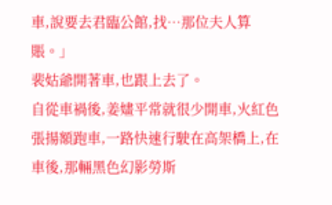車,說要去君臨公館,找…那位夫人算賬。」
裴姑爺開著車,也跟上去了。
自從車禍後,姜嫿平常就很少開車,火紅色張揚額跑車,一路快速行駛在高架橋上,在車後,那輛黑色幻影勞斯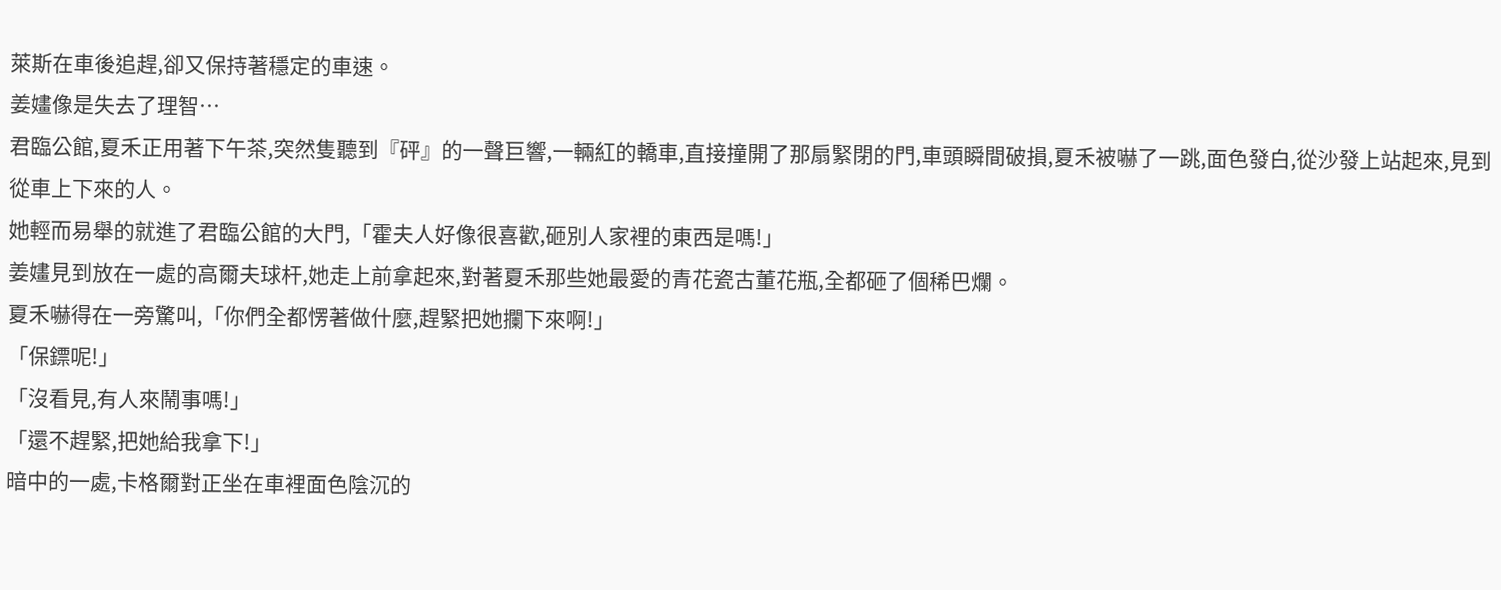萊斯在車後追趕,卻又保持著穩定的車速。
姜嫿像是失去了理智…
君臨公館,夏禾正用著下午茶,突然隻聽到『砰』的一聲巨響,一輛紅的轎車,直接撞開了那扇緊閉的門,車頭瞬間破損,夏禾被嚇了一跳,面色發白,從沙發上站起來,見到從車上下來的人。
她輕而易舉的就進了君臨公館的大門,「霍夫人好像很喜歡,砸別人家裡的東西是嗎!」
姜嫿見到放在一處的高爾夫球杆,她走上前拿起來,對著夏禾那些她最愛的青花瓷古董花瓶,全都砸了個稀巴爛。
夏禾嚇得在一旁驚叫,「你們全都愣著做什麼,趕緊把她攔下來啊!」
「保鏢呢!」
「沒看見,有人來鬧事嗎!」
「還不趕緊,把她給我拿下!」
暗中的一處,卡格爾對正坐在車裡面色陰沉的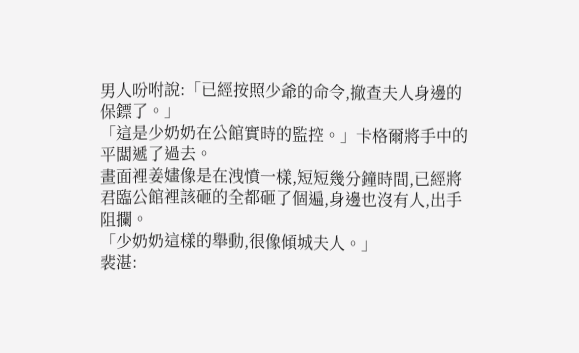男人吩咐說:「已經按照少爺的命令,撤查夫人身邊的保鏢了。」
「這是少奶奶在公館實時的監控。」卡格爾將手中的平闆遞了過去。
畫面裡姜嫿像是在洩憤一樣,短短幾分鐘時間,已經將君臨公館裡該砸的全都砸了個遍,身邊也沒有人,出手阻攔。
「少奶奶這樣的舉動,很像傾城夫人。」
裴湛: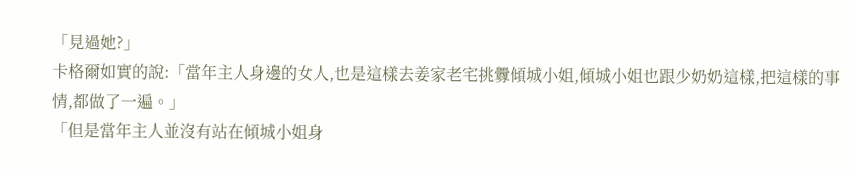「見過她?」
卡格爾如實的說:「當年主人身邊的女人,也是這樣去姜家老宅挑釁傾城小姐,傾城小姐也跟少奶奶這樣,把這樣的事情,都做了一遍。」
「但是當年主人並沒有站在傾城小姐身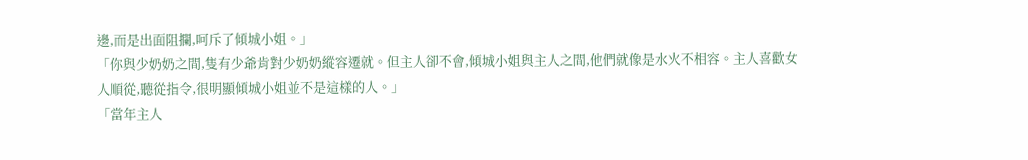邊,而是出面阻攔,呵斥了傾城小姐。」
「你與少奶奶之間,隻有少爺肯對少奶奶縱容遷就。但主人卻不會,傾城小姐與主人之間,他們就像是水火不相容。主人喜歡女人順從,聽從指令,很明顯傾城小姐並不是這樣的人。」
「當年主人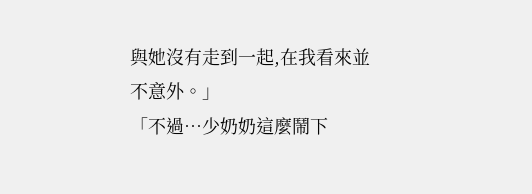與她沒有走到一起,在我看來並不意外。」
「不過…少奶奶這麼鬧下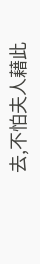去,不怕夫人藉此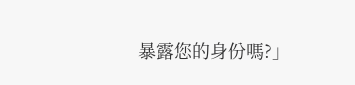暴露您的身份嗎?」